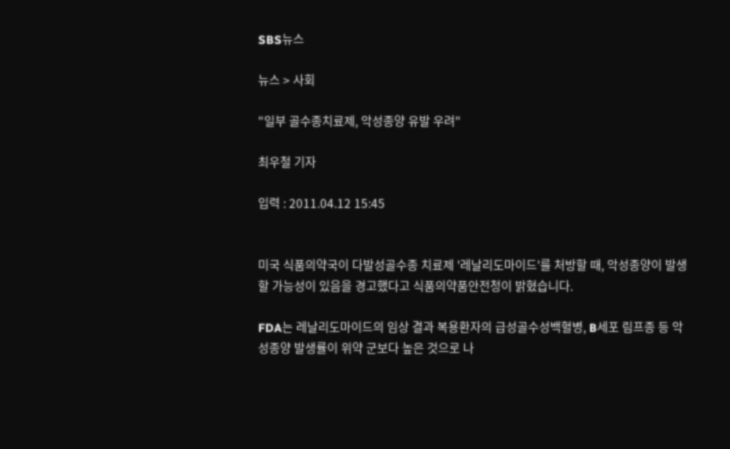SBS뉴스

뉴스 > 사회

"일부 골수종치료제, 악성종양 유발 우려"

최우철 기자

입력 : 2011.04.12 15:45


미국 식품의약국이 다발성골수종 치료제 '레날리도마이드'를 처방할 때, 악성종양이 발생할 가능성이 있음을 경고했다고 식품의약품안전청이 밝혔습니다.

FDA는 레날리도마이드의 임상 결과 복용환자의 급성골수성백혈병, B세포 림프종 등 악성종양 발생률이 위약 군보다 높은 것으로 나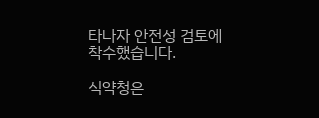타나자 안전성 검토에 착수했습니다.

식약청은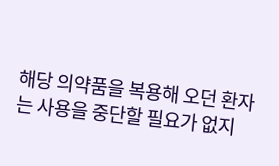해당 의약품을 복용해 오던 환자는 사용을 중단할 필요가 없지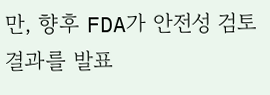만, 향후 FDA가 안전성 검토 결과를 발표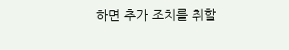하면 추가 조치를 취할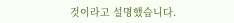것이라고 설명했습니다.